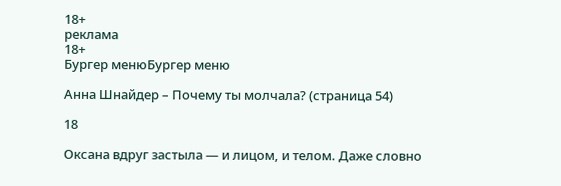18+
реклама
18+
Бургер менюБургер меню

Анна Шнайдер – Почему ты молчала? (страница 54)

18

Оксана вдруг застыла — и лицом, и телом. Даже словно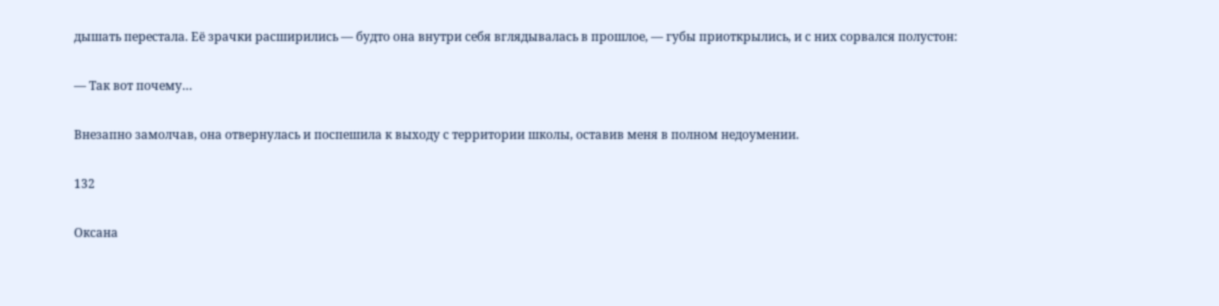дышать перестала. Её зрачки расширились — будто она внутри себя вглядывалась в прошлое, — губы приоткрылись, и с них сорвался полустон:

— Так вот почему…

Внезапно замолчав, она отвернулась и поспешила к выходу с территории школы, оставив меня в полном недоумении.

132

Оксана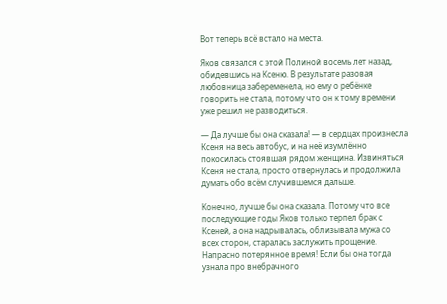Вот теперь всё встало на места.

Яков связался с этой Полиной восемь лет назад, обидевшись на Ксеню. В результате разовая любовница забеременела, но ему о ребёнке говорить не стала, потому что он к тому времени уже решил не разводиться.

— Да лучше бы она сказала! — в сердцах произнесла Ксеня на весь автобус, и на неё изумлённо покосилась стоявшая рядом женщина. Извиняться Ксеня не стала, просто отвернулась и продолжила думать обо всём случившемся дальше.

Конечно, лучше бы она сказала. Потому что все последующие годы Яков только терпел брак с Ксеней, а она надрывалась, облизывала мужа со всех сторон, старалась заслужить прощение. Напрасно потерянное время! Если бы она тогда узнала про внебрачного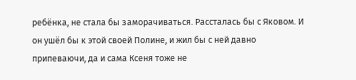ребёнка, не стала бы заморачиваться. Рассталась бы с Яковом. И он ушёл бы к этой своей Полине, и жил бы с ней давно припеваючи, да и сама Ксеня тоже не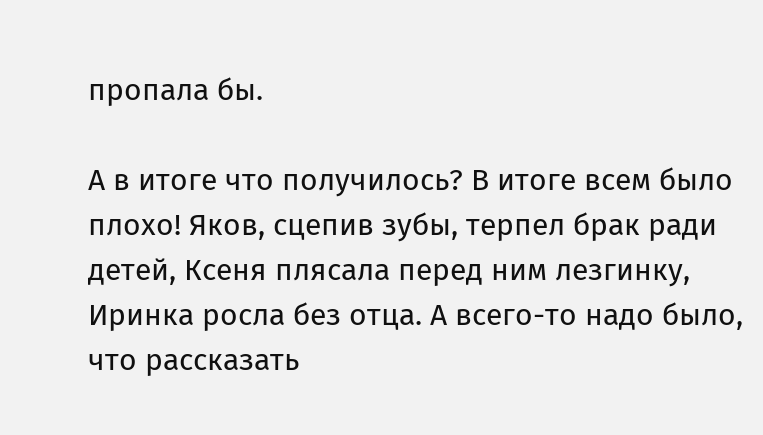пропала бы.

А в итоге что получилось? В итоге всем было плохо! Яков, сцепив зубы, терпел брак ради детей, Ксеня плясала перед ним лезгинку, Иринка росла без отца. А всего-то надо было, что рассказать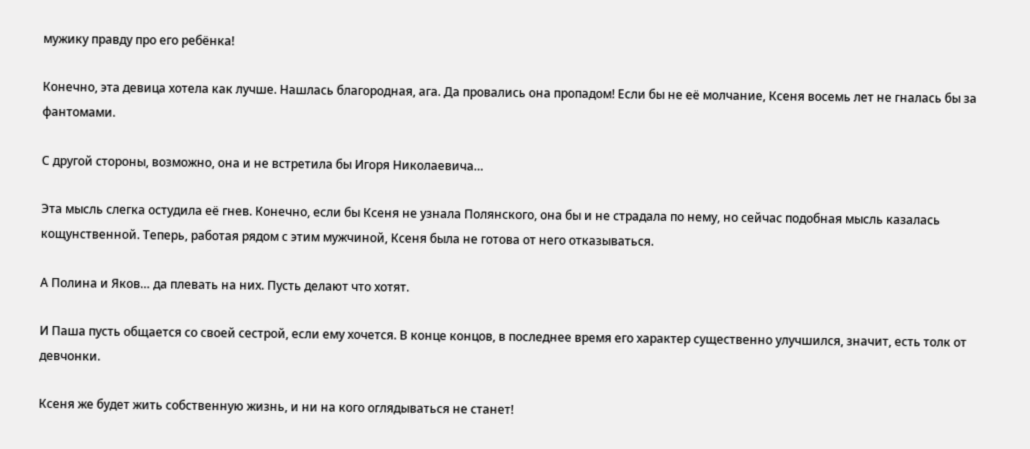мужику правду про его ребёнка!

Конечно, эта девица хотела как лучше. Нашлась благородная, ага. Да провались она пропадом! Если бы не её молчание, Ксеня восемь лет не гналась бы за фантомами.

С другой стороны, возможно, она и не встретила бы Игоря Николаевича…

Эта мысль слегка остудила её гнев. Конечно, если бы Ксеня не узнала Полянского, она бы и не страдала по нему, но сейчас подобная мысль казалась кощунственной. Теперь, работая рядом с этим мужчиной, Ксеня была не готова от него отказываться.

А Полина и Яков… да плевать на них. Пусть делают что хотят.

И Паша пусть общается со своей сестрой, если ему хочется. В конце концов, в последнее время его характер существенно улучшился, значит, есть толк от девчонки.

Ксеня же будет жить собственную жизнь, и ни на кого оглядываться не станет!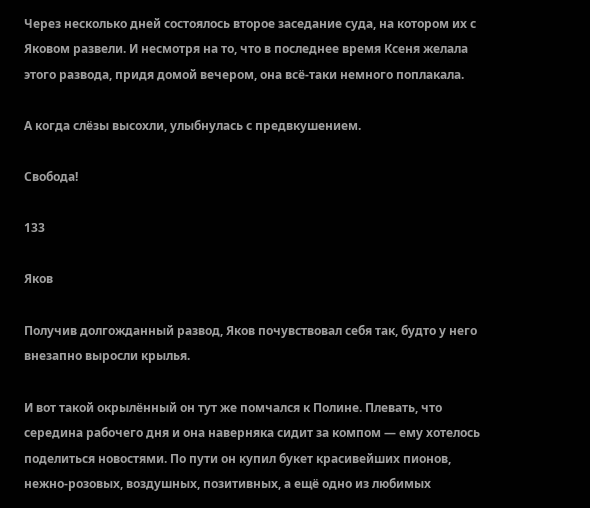Через несколько дней состоялось второе заседание суда, на котором их с Яковом развели. И несмотря на то, что в последнее время Ксеня желала этого развода, придя домой вечером, она всё-таки немного поплакала.

А когда слёзы высохли, улыбнулась с предвкушением.

Свобода!

133

Яков

Получив долгожданный развод, Яков почувствовал себя так, будто у него внезапно выросли крылья.

И вот такой окрылённый он тут же помчался к Полине. Плевать, что середина рабочего дня и она наверняка сидит за компом — ему хотелось поделиться новостями. По пути он купил букет красивейших пионов, нежно-розовых, воздушных, позитивных, а ещё одно из любимых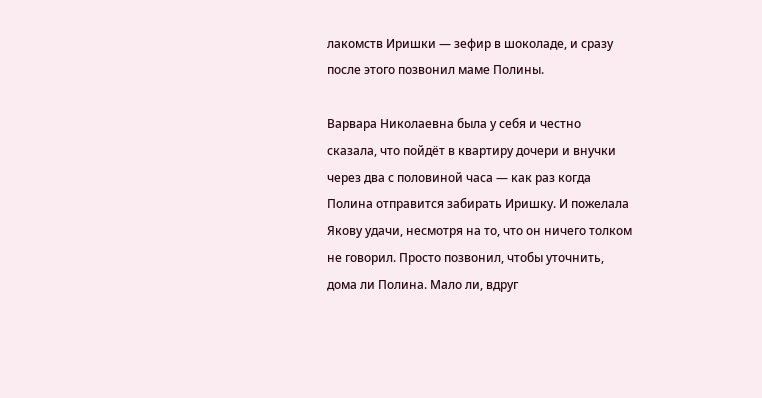лакомств Иришки — зефир в шоколаде, и сразу после этого позвонил маме Полины.

Варвара Николаевна была у себя и честно сказала, что пойдёт в квартиру дочери и внучки через два с половиной часа — как раз когда Полина отправится забирать Иришку. И пожелала Якову удачи, несмотря на то, что он ничего толком не говорил. Просто позвонил, чтобы уточнить, дома ли Полина. Мало ли, вдруг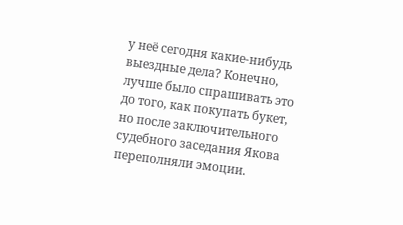у неё сегодня какие-нибудь выездные дела? Конечно, лучше было спрашивать это до того, как покупать букет, но после заключительного судебного заседания Якова переполняли эмоции.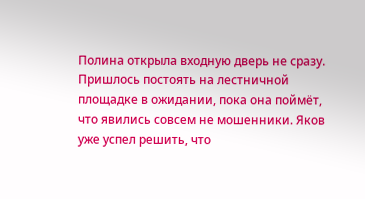Полина открыла входную дверь не сразу. Пришлось постоять на лестничной площадке в ожидании, пока она поймёт, что явились совсем не мошенники. Яков уже успел решить, что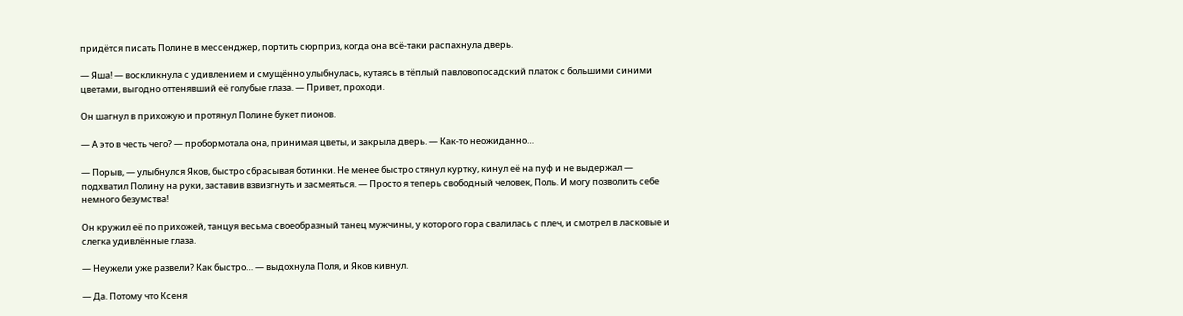придётся писать Полине в мессенджер, портить сюрприз, когда она всё-таки распахнула дверь.

— Яша! — воскликнула с удивлением и смущённо улыбнулась, кутаясь в тёплый павловопосадский платок с большими синими цветами, выгодно оттенявший её голубые глаза. — Привет, проходи.

Он шагнул в прихожую и протянул Полине букет пионов.

— А это в честь чего? — пробормотала она, принимая цветы, и закрыла дверь. — Как-то неожиданно…

— Порыв, — улыбнулся Яков, быстро сбрасывая ботинки. Не менее быстро стянул куртку, кинул её на пуф и не выдержал — подхватил Полину на руки, заставив взвизгнуть и засмеяться. — Просто я теперь свободный человек, Поль. И могу позволить себе немного безумства!

Он кружил её по прихожей, танцуя весьма своеобразный танец мужчины, у которого гора свалилась с плеч, и смотрел в ласковые и слегка удивлённые глаза.

— Неужели уже развели? Как быстро… — выдохнула Поля, и Яков кивнул.

— Да. Потому что Ксеня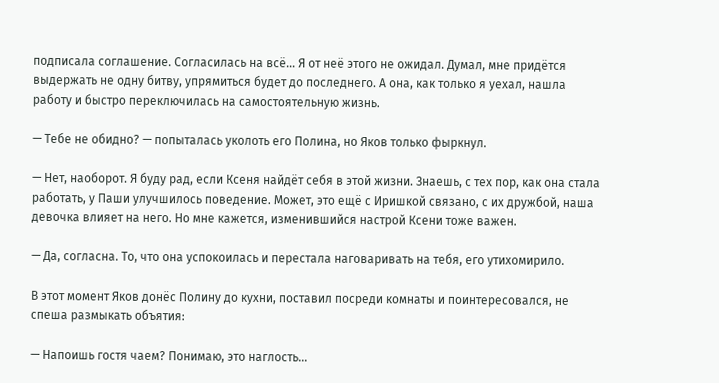подписала соглашение. Согласилась на всё… Я от неё этого не ожидал. Думал, мне придётся выдержать не одну битву, упрямиться будет до последнего. А она, как только я уехал, нашла работу и быстро переключилась на самостоятельную жизнь.

— Тебе не обидно? — попыталась уколоть его Полина, но Яков только фыркнул.

— Нет, наоборот. Я буду рад, если Ксеня найдёт себя в этой жизни. Знаешь, с тех пор, как она стала работать, у Паши улучшилось поведение. Может, это ещё с Иришкой связано, с их дружбой, наша девочка влияет на него. Но мне кажется, изменившийся настрой Ксени тоже важен.

— Да, согласна. То, что она успокоилась и перестала наговаривать на тебя, его утихомирило.

В этот момент Яков донёс Полину до кухни, поставил посреди комнаты и поинтересовался, не спеша размыкать объятия:

— Напоишь гостя чаем? Понимаю, это наглость…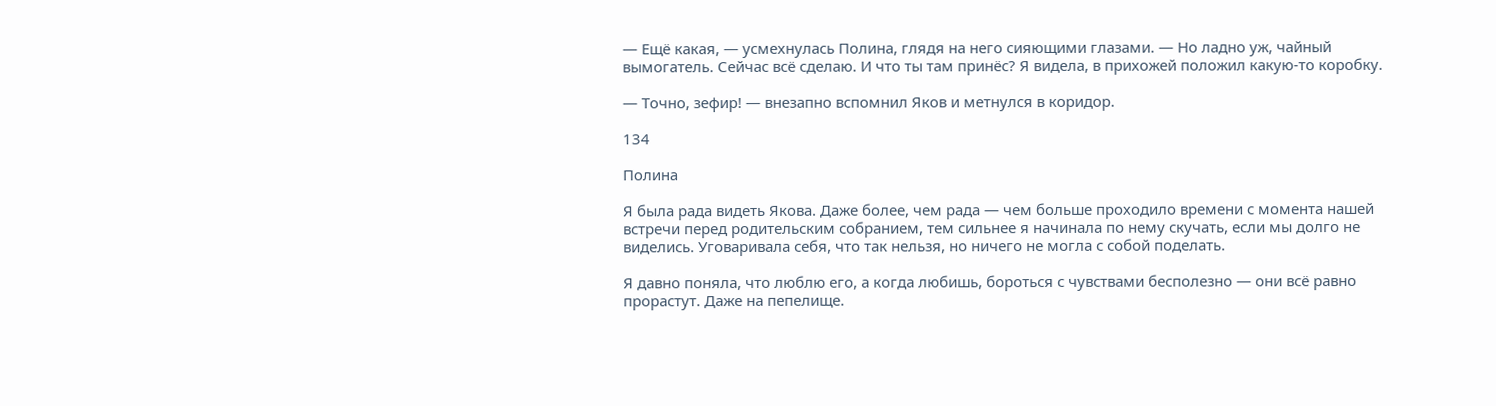— Ещё какая, — усмехнулась Полина, глядя на него сияющими глазами. — Но ладно уж, чайный вымогатель. Сейчас всё сделаю. И что ты там принёс? Я видела, в прихожей положил какую-то коробку.

— Точно, зефир! — внезапно вспомнил Яков и метнулся в коридор.

134

Полина

Я была рада видеть Якова. Даже более, чем рада — чем больше проходило времени с момента нашей встречи перед родительским собранием, тем сильнее я начинала по нему скучать, если мы долго не виделись. Уговаривала себя, что так нельзя, но ничего не могла с собой поделать.

Я давно поняла, что люблю его, а когда любишь, бороться с чувствами бесполезно — они всё равно прорастут. Даже на пепелище.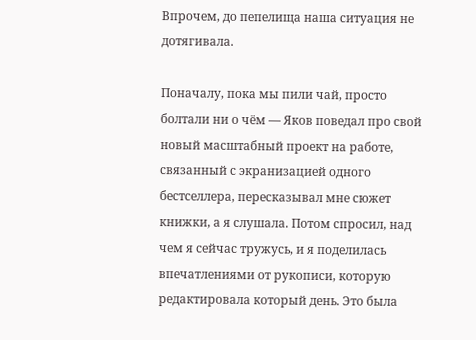Впрочем, до пепелища наша ситуация не дотягивала.

Поначалу, пока мы пили чай, просто болтали ни о чём — Яков поведал про свой новый масштабный проект на работе, связанный с экранизацией одного бестселлера, пересказывал мне сюжет книжки, а я слушала. Потом спросил, над чем я сейчас тружусь, и я поделилась впечатлениями от рукописи, которую редактировала который день. Это была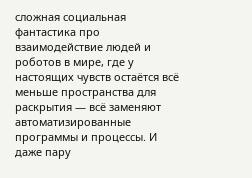сложная социальная фантастика про взаимодействие людей и роботов в мире, где у настоящих чувств остаётся всё меньше пространства для раскрытия — всё заменяют автоматизированные программы и процессы. И даже пару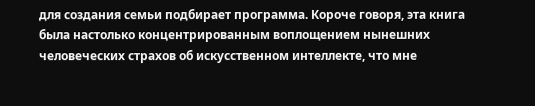для создания семьи подбирает программа. Короче говоря, эта книга была настолько концентрированным воплощением нынешних человеческих страхов об искусственном интеллекте, что мне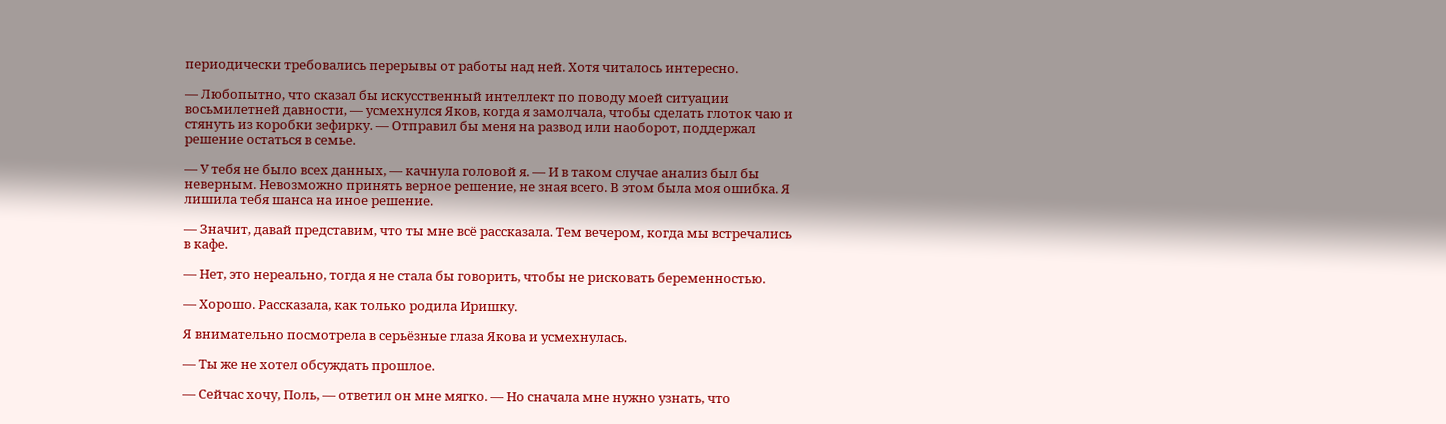периодически требовались перерывы от работы над ней. Хотя читалось интересно.

— Любопытно, что сказал бы искусственный интеллект по поводу моей ситуации восьмилетней давности, — усмехнулся Яков, когда я замолчала, чтобы сделать глоток чаю и стянуть из коробки зефирку. — Отправил бы меня на развод или наоборот, поддержал решение остаться в семье.

— У тебя не было всех данных, — качнула головой я. — И в таком случае анализ был бы неверным. Невозможно принять верное решение, не зная всего. В этом была моя ошибка. Я лишила тебя шанса на иное решение.

— Значит, давай представим, что ты мне всё рассказала. Тем вечером, когда мы встречались в кафе.

— Нет, это нереально, тогда я не стала бы говорить, чтобы не рисковать беременностью.

— Хорошо. Рассказала, как только родила Иришку.

Я внимательно посмотрела в серьёзные глаза Якова и усмехнулась.

— Ты же не хотел обсуждать прошлое.

— Сейчас хочу, Поль, — ответил он мне мягко. — Но сначала мне нужно узнать, что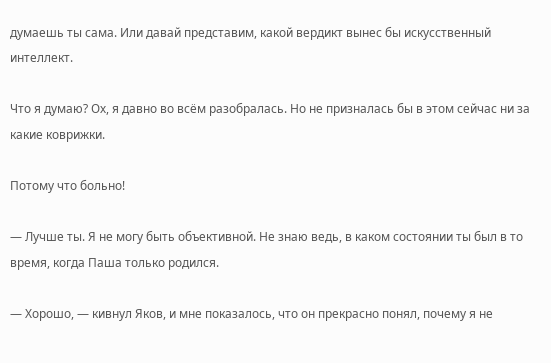думаешь ты сама. Или давай представим, какой вердикт вынес бы искусственный интеллект.

Что я думаю? Ох, я давно во всём разобралась. Но не призналась бы в этом сейчас ни за какие коврижки.

Потому что больно!

— Лучше ты. Я не могу быть объективной. Не знаю ведь, в каком состоянии ты был в то время, когда Паша только родился.

— Хорошо, — кивнул Яков, и мне показалось, что он прекрасно понял, почему я не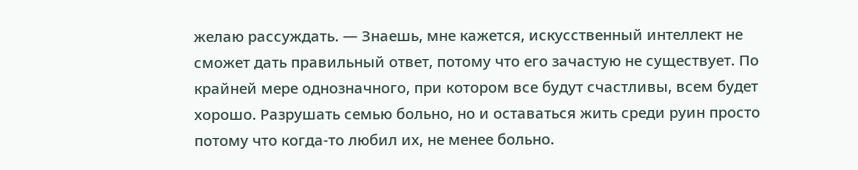желаю рассуждать. — Знаешь, мне кажется, искусственный интеллект не сможет дать правильный ответ, потому что его зачастую не существует. По крайней мере однозначного, при котором все будут счастливы, всем будет хорошо. Разрушать семью больно, но и оставаться жить среди руин просто потому что когда-то любил их, не менее больно.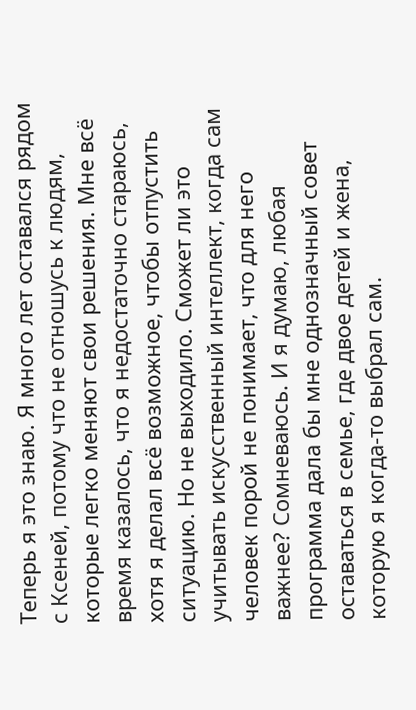Теперь я это знаю. Я много лет оставался рядом с Ксеней, потому что не отношусь к людям, которые легко меняют свои решения. Мне всё время казалось, что я недостаточно стараюсь, хотя я делал всё возможное, чтобы отпустить ситуацию. Но не выходило. Сможет ли это учитывать искусственный интеллект, когда сам человек порой не понимает, что для него важнее? Сомневаюсь. И я думаю, любая программа дала бы мне однозначный совет оставаться в семье, где двое детей и жена, которую я когда-то выбрал сам.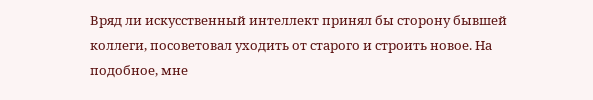Вряд ли искусственный интеллект принял бы сторону бывшей коллеги, посоветовал уходить от старого и строить новое. На подобное, мне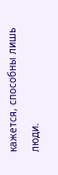кажется, способны лишь люди.